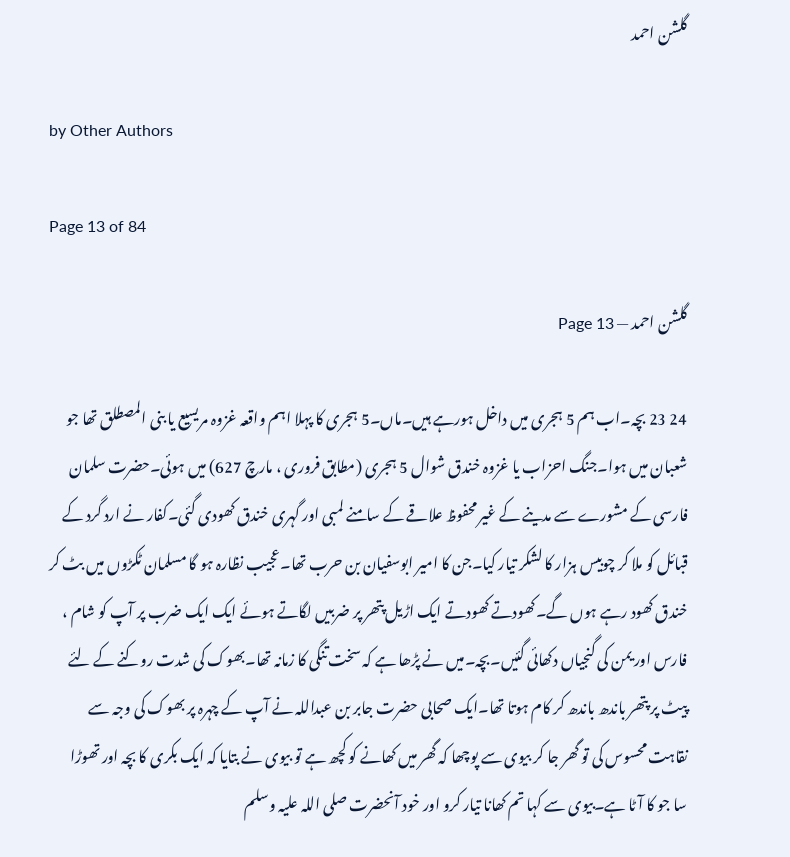گلشن احمد

by Other Authors

Page 13 of 84

گلشن احمد — Page 13

24 23 بچہ۔اب ہم 5 ہجری میں داخل ہورہے ہیں۔ماں۔5 ہجری کا پہلا اہم واقعہ غزوہ مریسیع یا بنی المصطلق تھا جو شعبان میں ہوا۔جنگ احزاب یا غزوہ خندق شوال 5 ہجری (مطابق فروری ، مارچ 627) میں ہوئی۔حضرت سلمان فارسی کے مشورے سے مدینے کے غیر محفوظ علاقے کے سامنے لمبی اور گہری خندق کھودی گئی۔کفار نے ارد گرد کے قبائل کو ملا کر چوبیس ہزار کا لشکر تیار کیا۔جن کا امیر ابوسفیان بن حرب تھا۔عجیب نظارہ ہو گا مسلمان ٹکڑوں میں بٹ کر خندق کھود رہے ہوں گے۔کھودتے کھودتے ایک اڑیل پتھر پر ضربیں لگاتے ہوئے ایک ایک ضرب پر آپ کو شام ، فارس اور یمن کی گنجیاں دکھائی گئیں۔بچہ۔میں نے پڑھا ہے کہ سخت تنگی کا زمانہ تھا۔بھوک کی شدت روکنے کے لئے پیٹ پر پتھر باندھ باندھ کر کام ہوتا تھا۔ایک صحابی حضرت جابر بن عبداللہ نے آپ کے چہرہ پر بھوک کی وجہ سے نقاہت محسوس کی تو گھر جا کر بیوی سے پوچھا کہ گھر میں کھانے کو کچھ ہے تو بیوی نے بتایا کہ ایک بکری کا بچہ اور تھوڑا سا جو کا آٹا ہے۔بیوی سے کہا تم کھانا تیار کرو اور خود آنحضرت صلی اللہ علیہ وسلم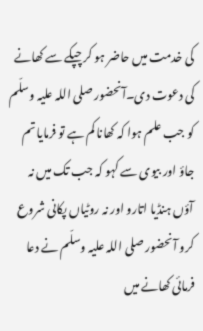کی خدمت میں حاضر ہو کر چپکے سے کھانے کی دعوت دی۔آنحضور صلی اللہ علیہ وسلّم کو جب علم ہوا کہ کھانا کم ہے تو فرمایا تم جاؤ اور بیوی سے کہو کہ جب تک میں نہ آؤں ہنڈیا اتارو اور نہ روٹیاں پکانی شروع کرو آنحضور صلی اللہ علیہ وسلّم نے دعا فرمائی کھانے میں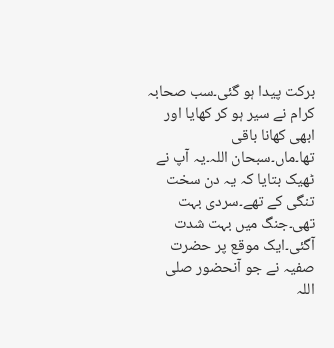برکت پیدا ہو گئی۔سب صحابہ کرام نے سیر ہو کر کھایا اور ابھی کھانا باقی تھا۔ماں۔سبحان اللہ۔یہ آپ نے ٹھیک بتایا کہ یہ دن سخت تنگی کے تھے۔سردی بہت تھی۔جنگ میں بہت شدت آگئی۔ایک موقع پر حضرت صفیہ نے جو آنحضور صلی اللہ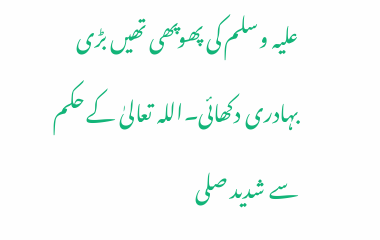علیہ وسلم کی پھوپھی تھیں بڑی بہادری دکھائی۔اللہ تعالیٰ کے حکم سے شدید صلى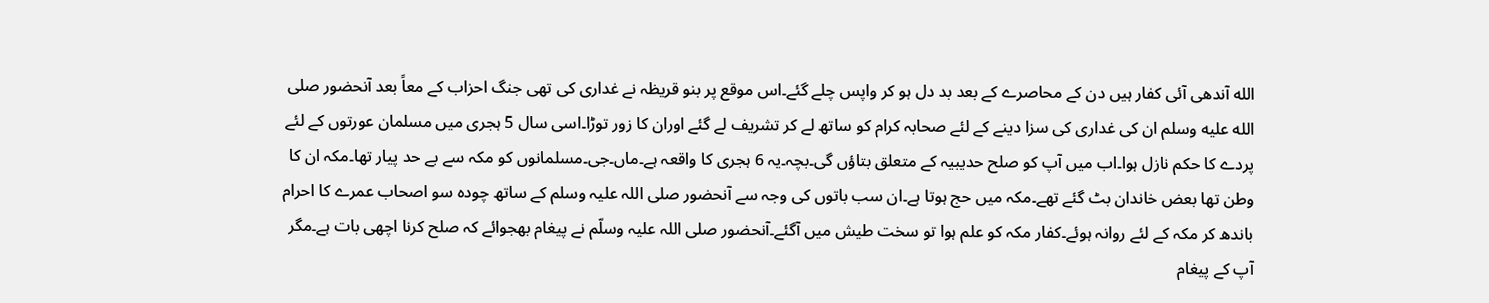الله آندھی آئی کفار ہیں دن کے محاصرے کے بعد بد دل ہو کر واپس چلے گئے۔اس موقع پر بنو قریظہ نے غداری کی تھی جنگ احزاب کے معاً بعد آنحضور صلى الله عليه وسلم ان کی غداری کی سزا دینے کے لئے صحابہ کرام کو ساتھ لے کر تشریف لے گئے اوران کا زور توڑا۔اسی سال 5 ہجری میں مسلمان عورتوں کے لئے پردے کا حکم نازل ہوا۔اب میں آپ کو صلح حدیبیہ کے متعلق بتاؤں گی۔بچہ۔یہ 6 ہجری کا واقعہ ہے۔ماں۔جی۔مسلمانوں کو مکہ سے بے حد پیار تھا۔مکہ ان کا وطن تھا بعض خاندان بٹ گئے تھے۔مکہ میں حج ہوتا ہے۔ان سب باتوں کی وجہ سے آنحضور صلی اللہ علیہ وسلم کے ساتھ چودہ سو اصحاب عمرے کا احرام باندھ کر مکہ کے لئے روانہ ہوئے۔کفار مکہ کو علم ہوا تو سخت طیش میں آگئے۔آنحضور صلی اللہ علیہ وسلّم نے پیغام بھجوائے کہ صلح کرنا اچھی بات ہے۔مگر آپ کے پیغام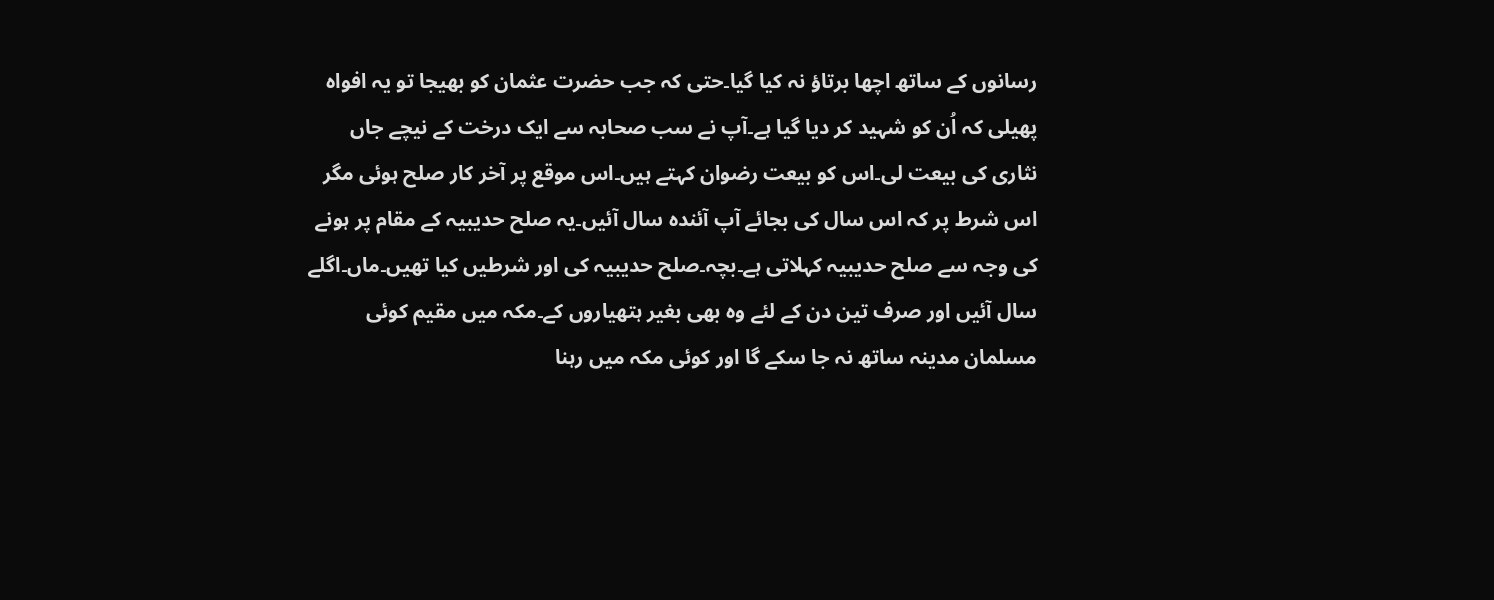رسانوں کے ساتھ اچھا برتاؤ نہ کیا گیا۔حتی کہ جب حضرت عثمان کو بھیجا تو یہ افواہ پھیلی کہ اُن کو شہید کر دیا گیا ہے۔آپ نے سب صحابہ سے ایک درخت کے نیچے جاں نثاری کی بیعت لی۔اس کو بیعت رضوان کہتے ہیں۔اس موقع پر آخر کار صلح ہوئی مگر اس شرط پر کہ اس سال کی بجائے آپ آئندہ سال آئیں۔یہ صلح حدیبیہ کے مقام پر ہونے کی وجہ سے صلح حدیبیہ کہلاتی ہے۔بچہ۔صلح حدیبیہ کی اور شرطیں کیا تھیں۔ماں۔اگلے سال آئیں اور صرف تین دن کے لئے وہ بھی بغیر ہتھیاروں کے۔مکہ میں مقیم کوئی مسلمان مدینہ ساتھ نہ جا سکے گا اور کوئی مکہ میں رہنا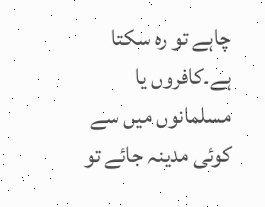چاہے تو رہ سکتا ہے۔کافروں یا مسلمانوں میں سے کوئی مدینہ جائے تو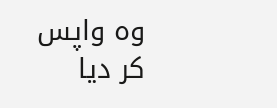وہ واپس کر دیا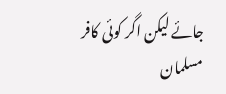جائے لیکن اگر کوئی کافر مسلمان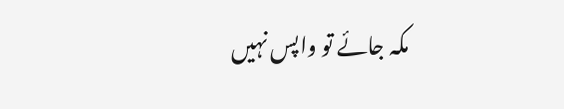مکہ جائے تو واپس نہیں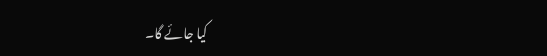کیا جائے گا۔